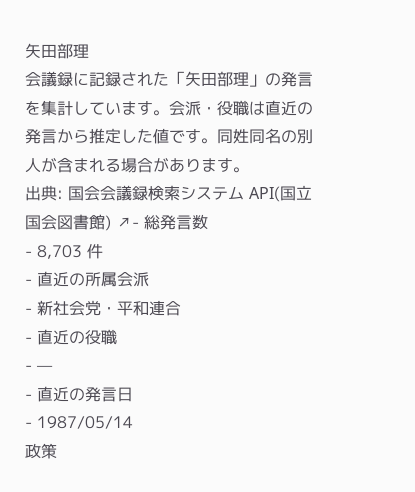矢田部理
会議録に記録された「矢田部理」の発言を集計しています。会派・役職は直近の発言から推定した値です。同姓同名の別人が含まれる場合があります。
出典: 国会会議録検索システム API(国立国会図書館) ↗- 総発言数
- 8,703 件
- 直近の所属会派
- 新社会党・平和連合
- 直近の役職
- —
- 直近の発言日
- 1987/05/14
政策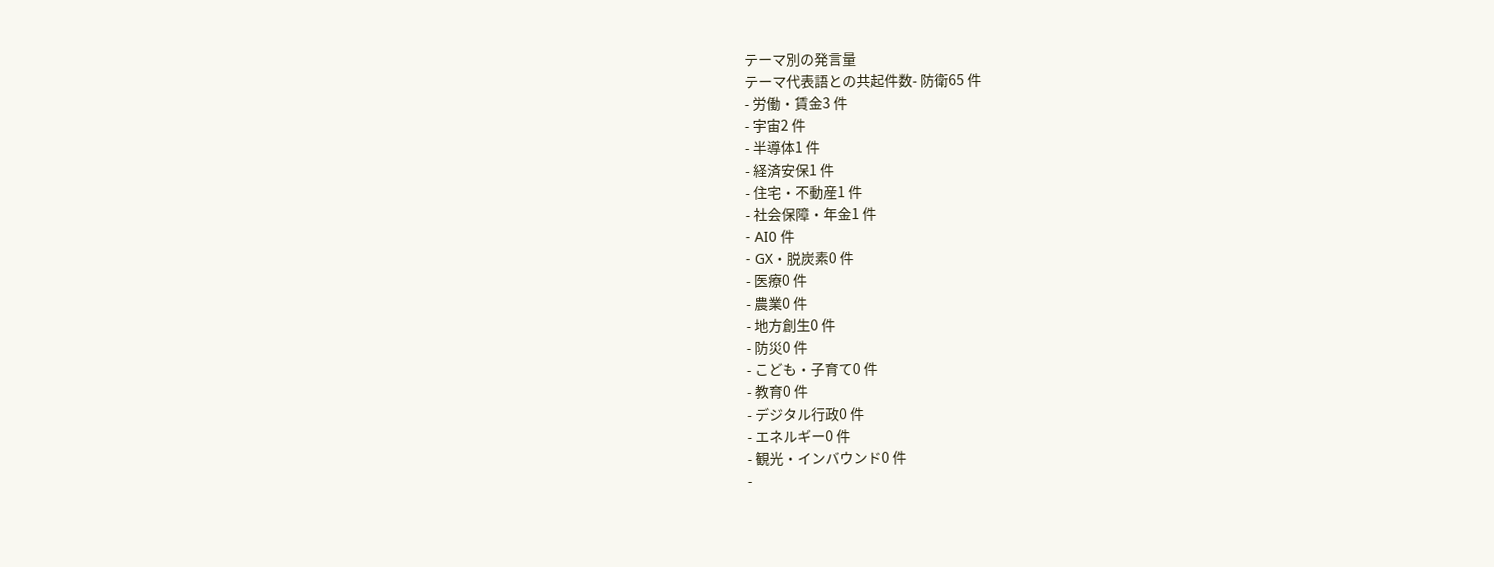テーマ別の発言量
テーマ代表語との共起件数- 防衛65 件
- 労働・賃金3 件
- 宇宙2 件
- 半導体1 件
- 経済安保1 件
- 住宅・不動産1 件
- 社会保障・年金1 件
- AI0 件
- GX・脱炭素0 件
- 医療0 件
- 農業0 件
- 地方創生0 件
- 防災0 件
- こども・子育て0 件
- 教育0 件
- デジタル行政0 件
- エネルギー0 件
- 観光・インバウンド0 件
-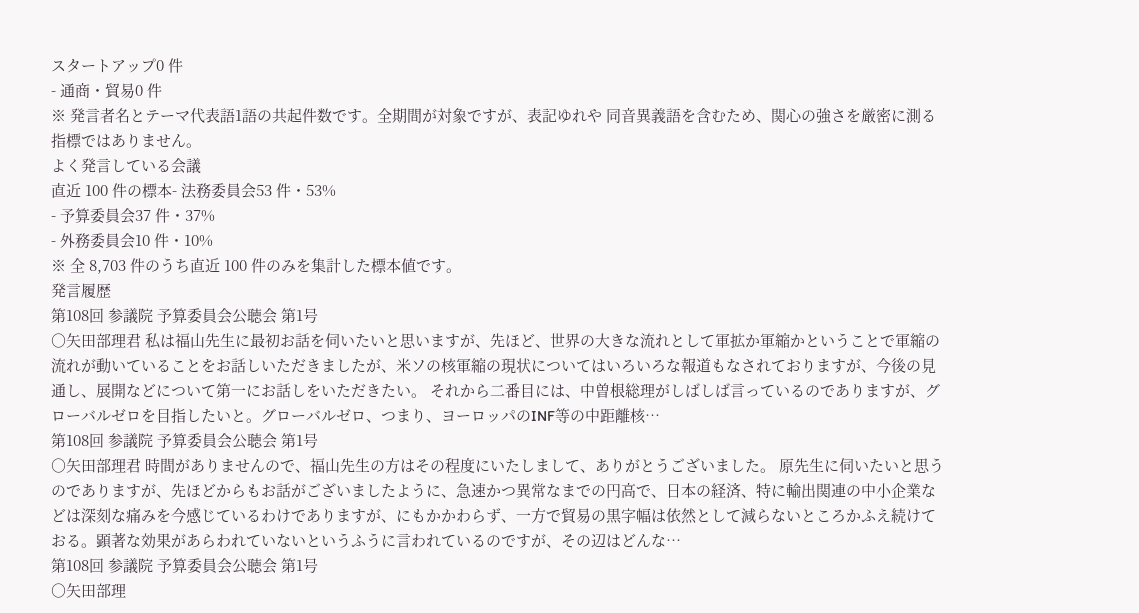スタートアップ0 件
- 通商・貿易0 件
※ 発言者名とテーマ代表語1語の共起件数です。全期間が対象ですが、表記ゆれや 同音異義語を含むため、関心の強さを厳密に測る指標ではありません。
よく発言している会議
直近 100 件の標本- 法務委員会53 件・53%
- 予算委員会37 件・37%
- 外務委員会10 件・10%
※ 全 8,703 件のうち直近 100 件のみを集計した標本値です。
発言履歴
第108回 参議院 予算委員会公聴会 第1号
○矢田部理君 私は福山先生に最初お話を伺いたいと思いますが、先ほど、世界の大きな流れとして軍拡か軍縮かということで軍縮の流れが動いていることをお話しいただきましたが、米ソの核軍縮の現状についてはいろいろな報道もなされておりますが、今後の見通し、展開などについて第一にお話しをいただきたい。 それから二番目には、中曽根総理がしばしば言っているのでありますが、グローバルゼロを目指したいと。グローバルゼロ、つまり、ヨーロッパのINF等の中距離核…
第108回 参議院 予算委員会公聴会 第1号
○矢田部理君 時間がありませんので、福山先生の方はその程度にいたしまして、ありがとうございました。 原先生に伺いたいと思うのでありますが、先ほどからもお話がございましたように、急速かつ異常なまでの円高で、日本の経済、特に輸出関連の中小企業などは深刻な痛みを今感じているわけでありますが、にもかかわらず、一方で貿易の黒字幅は依然として減らないところかふえ続けておる。顕著な効果があらわれていないというふうに言われているのですが、その辺はどんな…
第108回 参議院 予算委員会公聴会 第1号
○矢田部理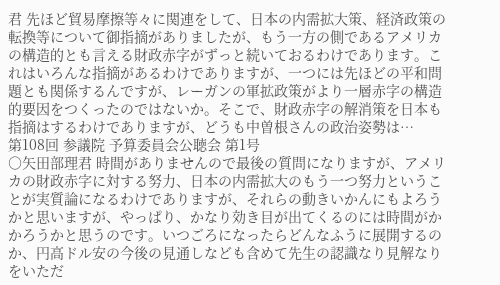君 先ほど貿易摩擦等々に関連をして、日本の内需拡大策、経済政策の転換等について御指摘がありましたが、もう一方の側であるアメリカの構造的とも言える財政赤字がずっと続いておるわけであります。これはいろんな指摘があるわけでありますが、一つには先ほどの平和問題とも関係するんですが、レーガンの軍拡政策がより一層赤字の構造的要因をつくったのではないか。そこで、財政赤字の解消策を日本も指摘はするわけでありますが、どうも中曽根さんの政治姿勢は…
第108回 参議院 予算委員会公聴会 第1号
○矢田部理君 時間がありませんので最後の質問になりますが、アメリカの財政赤字に対する努力、日本の内需拡大のもう一つ努力ということが実質論になるわけでありますが、それらの動きいかんにもよろうかと思いますが、やっぱり、かなり効き目が出てくるのには時間がかかろうかと思うのです。いつごろになったらどんなふうに展開するのか、円高ドル安の今後の見通しなども含めて先生の認識なり見解なりをいただ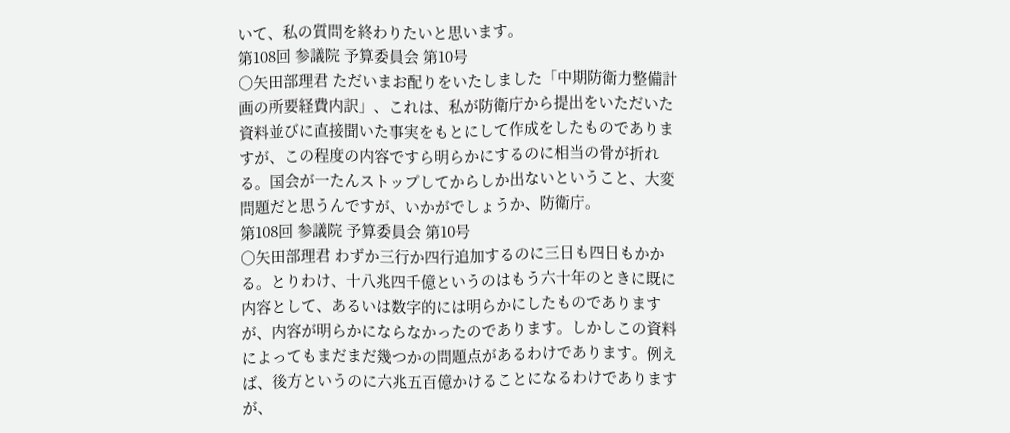いて、私の質問を終わりたいと思います。
第108回 参議院 予算委員会 第10号
○矢田部理君 ただいまお配りをいたしました「中期防衛力整備計画の所要経費内訳」、これは、私が防衛庁から提出をいただいた資料並びに直接聞いた事実をもとにして作成をしたものでありますが、この程度の内容ですら明らかにするのに相当の骨が折れる。国会が一たんストップしてからしか出ないということ、大変問題だと思うんですが、いかがでしょうか、防衛庁。
第108回 参議院 予算委員会 第10号
○矢田部理君 わずか三行か四行追加するのに三日も四日もかかる。とりわけ、十八兆四千億というのはもう六十年のときに既に内容として、あるいは数字的には明らかにしたものでありますが、内容が明らかにならなかったのであります。しかしこの資料によってもまだまだ幾つかの問題点があるわけであります。例えば、後方というのに六兆五百億かけることになるわけでありますが、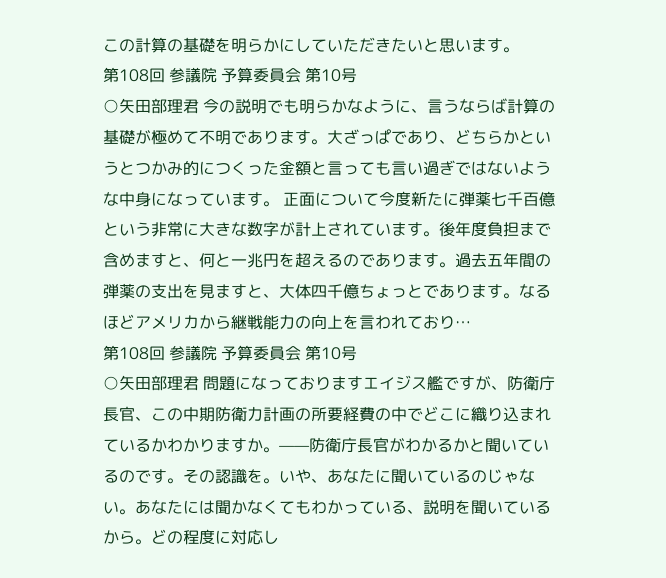この計算の基礎を明らかにしていただきたいと思います。
第108回 参議院 予算委員会 第10号
○矢田部理君 今の説明でも明らかなように、言うならば計算の基礎が極めて不明であります。大ざっぱであり、どちらかというとつかみ的につくった金額と言っても言い過ぎではないような中身になっています。 正面について今度新たに弾薬七千百億という非常に大きな数字が計上されています。後年度負担まで含めますと、何と一兆円を超えるのであります。過去五年間の弾薬の支出を見ますと、大体四千億ちょっとであります。なるほどアメリカから継戦能力の向上を言われており…
第108回 参議院 予算委員会 第10号
○矢田部理君 問題になっておりますエイジス艦ですが、防衛庁長官、この中期防衛力計画の所要経費の中でどこに織り込まれているかわかりますか。——防衛庁長官がわかるかと聞いているのです。その認識を。いや、あなたに聞いているのじゃない。あなたには聞かなくてもわかっている、説明を聞いているから。どの程度に対応し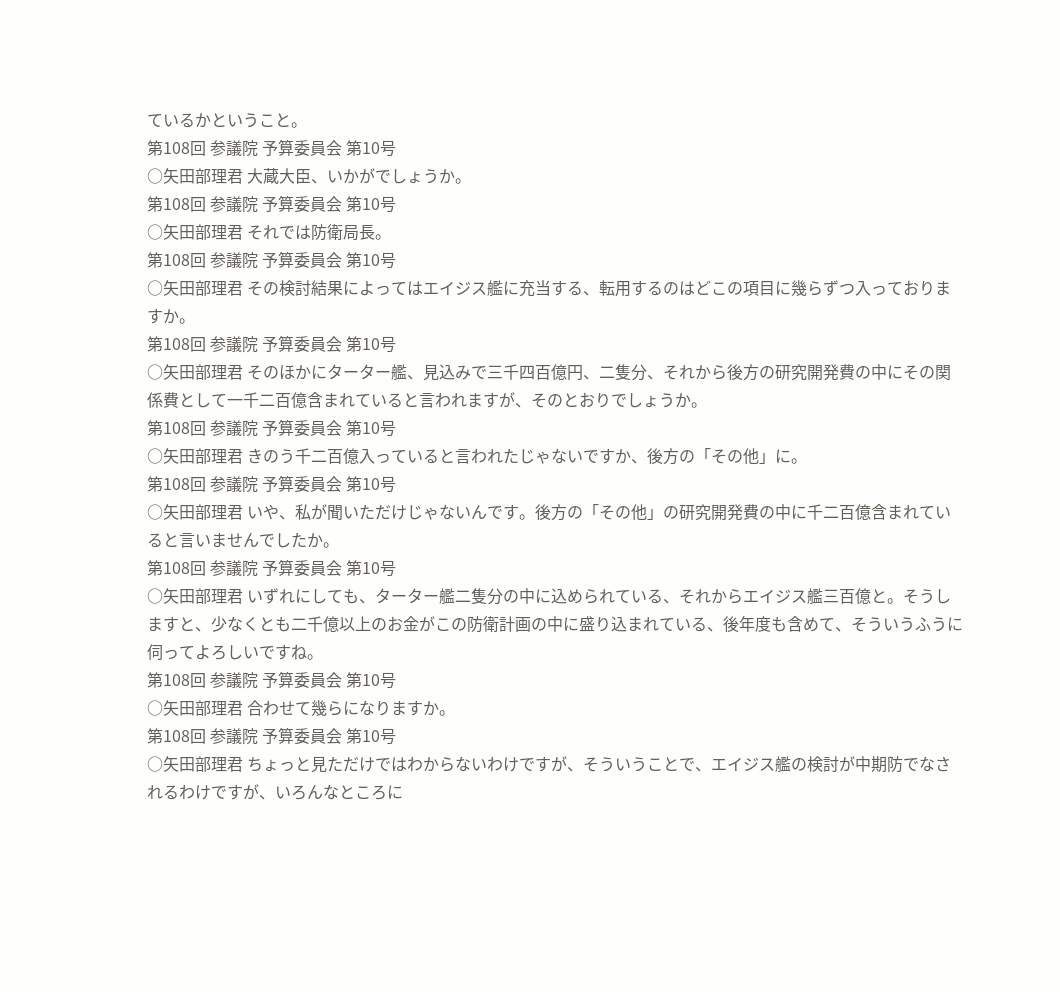ているかということ。
第108回 参議院 予算委員会 第10号
○矢田部理君 大蔵大臣、いかがでしょうか。
第108回 参議院 予算委員会 第10号
○矢田部理君 それでは防衛局長。
第108回 参議院 予算委員会 第10号
○矢田部理君 その検討結果によってはエイジス艦に充当する、転用するのはどこの項目に幾らずつ入っておりますか。
第108回 参議院 予算委員会 第10号
○矢田部理君 そのほかにターター艦、見込みで三千四百億円、二隻分、それから後方の研究開発費の中にその関係費として一千二百億含まれていると言われますが、そのとおりでしょうか。
第108回 参議院 予算委員会 第10号
○矢田部理君 きのう千二百億入っていると言われたじゃないですか、後方の「その他」に。
第108回 参議院 予算委員会 第10号
○矢田部理君 いや、私が聞いただけじゃないんです。後方の「その他」の研究開発費の中に千二百億含まれていると言いませんでしたか。
第108回 参議院 予算委員会 第10号
○矢田部理君 いずれにしても、ターター艦二隻分の中に込められている、それからエイジス艦三百億と。そうしますと、少なくとも二千億以上のお金がこの防衛計画の中に盛り込まれている、後年度も含めて、そういうふうに伺ってよろしいですね。
第108回 参議院 予算委員会 第10号
○矢田部理君 合わせて幾らになりますか。
第108回 参議院 予算委員会 第10号
○矢田部理君 ちょっと見ただけではわからないわけですが、そういうことで、エイジス艦の検討が中期防でなされるわけですが、いろんなところに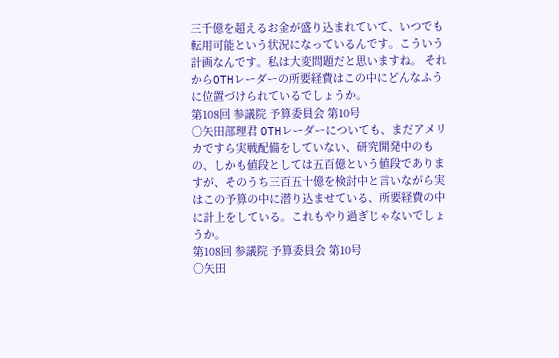三千億を超えるお金が盛り込まれていて、いつでも転用可能という状況になっているんです。こういう計画なんです。私は大変問題だと思いますね。 それからOTHレーダーの所要経費はこの中にどんなふうに位置づけられているでしょうか。
第108回 参議院 予算委員会 第10号
○矢田部理君 OTHレーダーについても、まだアメリカですら実戦配備をしていない、研究開発中のもの、しかも値段としては五百億という値段でありますが、そのうち三百五十億を検討中と言いながら実はこの予算の中に潜り込ませている、所要経費の中に計上をしている。これもやり過ぎじゃないでしょうか。
第108回 参議院 予算委員会 第10号
○矢田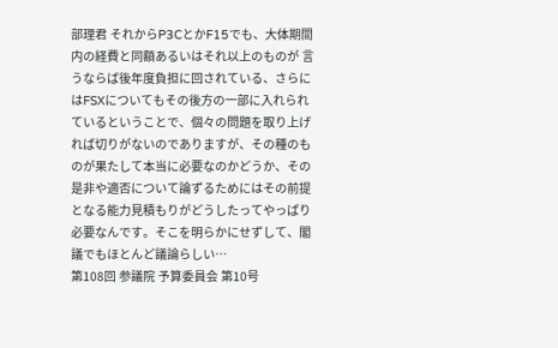部理君 それからP3CとかF15でも、大体期間内の経費と同額あるいはそれ以上のものが 言うならば後年度負担に回されている、さらにはFSXについてもその後方の一部に入れられているということで、個々の問題を取り上げれば切りがないのでありますが、その種のものが果たして本当に必要なのかどうか、その是非や適否について論ずるためにはその前提となる能力見積もりがどうしたってやっぱり必要なんです。そこを明らかにせずして、閣議でもほとんど議論らしい…
第108回 参議院 予算委員会 第10号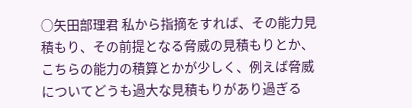○矢田部理君 私から指摘をすれば、その能力見積もり、その前提となる脅威の見積もりとか、こちらの能力の積算とかが少しく、例えば脅威についてどうも過大な見積もりがあり過ぎる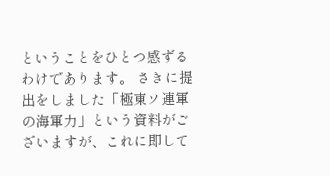ということをひとつ感ずるわけであります。 さきに提出をしました「極東ソ連軍の海軍力」という資料がございますが、これに即して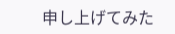申し上げてみた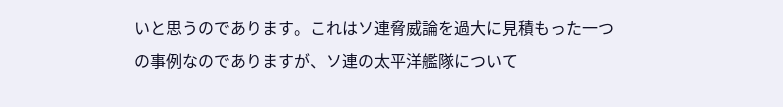いと思うのであります。これはソ連脅威論を過大に見積もった一つの事例なのでありますが、ソ連の太平洋艦隊について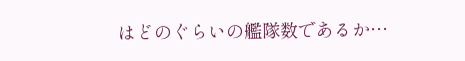はどのぐらいの艦隊数であるか…